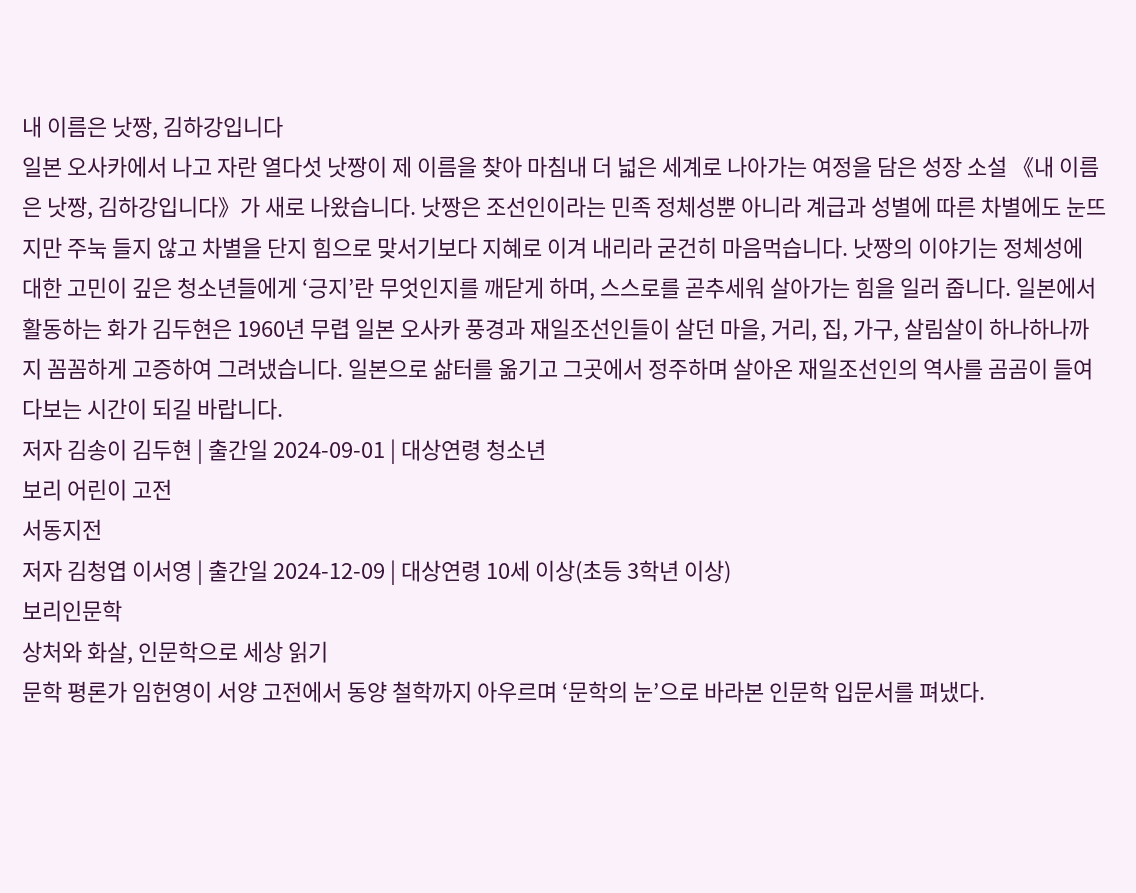내 이름은 낫짱, 김하강입니다
일본 오사카에서 나고 자란 열다섯 낫짱이 제 이름을 찾아 마침내 더 넓은 세계로 나아가는 여정을 담은 성장 소설 《내 이름은 낫짱, 김하강입니다》가 새로 나왔습니다. 낫짱은 조선인이라는 민족 정체성뿐 아니라 계급과 성별에 따른 차별에도 눈뜨지만 주눅 들지 않고 차별을 단지 힘으로 맞서기보다 지혜로 이겨 내리라 굳건히 마음먹습니다. 낫짱의 이야기는 정체성에 대한 고민이 깊은 청소년들에게 ‘긍지’란 무엇인지를 깨닫게 하며, 스스로를 곧추세워 살아가는 힘을 일러 줍니다. 일본에서 활동하는 화가 김두현은 1960년 무렵 일본 오사카 풍경과 재일조선인들이 살던 마을, 거리, 집, 가구, 살림살이 하나하나까지 꼼꼼하게 고증하여 그려냈습니다. 일본으로 삶터를 옮기고 그곳에서 정주하며 살아온 재일조선인의 역사를 곰곰이 들여다보는 시간이 되길 바랍니다.
저자 김송이 김두현 | 출간일 2024-09-01 | 대상연령 청소년
보리 어린이 고전
서동지전
저자 김청엽 이서영 | 출간일 2024-12-09 | 대상연령 10세 이상(초등 3학년 이상)
보리인문학
상처와 화살, 인문학으로 세상 읽기
문학 평론가 임헌영이 서양 고전에서 동양 철학까지 아우르며 ‘문학의 눈’으로 바라본 인문학 입문서를 펴냈다.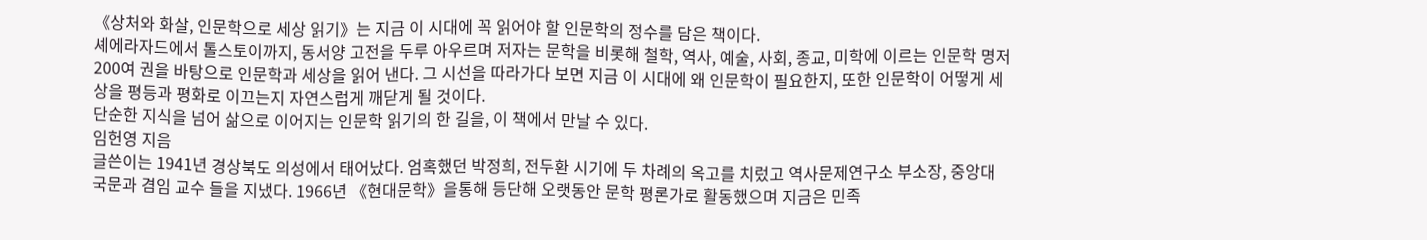《상처와 화살, 인문학으로 세상 읽기》는 지금 이 시대에 꼭 읽어야 할 인문학의 정수를 담은 책이다.
셰에라자드에서 톨스토이까지, 동서양 고전을 두루 아우르며 저자는 문학을 비롯해 철학, 역사, 예술, 사회, 종교, 미학에 이르는 인문학 명저 200여 권을 바탕으로 인문학과 세상을 읽어 낸다. 그 시선을 따라가다 보면 지금 이 시대에 왜 인문학이 필요한지, 또한 인문학이 어떻게 세상을 평등과 평화로 이끄는지 자연스럽게 깨닫게 될 것이다.
단순한 지식을 넘어 삶으로 이어지는 인문학 읽기의 한 길을, 이 책에서 만날 수 있다.
임헌영 지음
글쓴이는 1941년 경상북도 의성에서 태어났다. 엄혹했던 박정희, 전두환 시기에 두 차례의 옥고를 치렀고 역사문제연구소 부소장, 중앙대 국문과 겸임 교수 들을 지냈다. 1966년 《현대문학》을통해 등단해 오랫동안 문학 평론가로 활동했으며 지금은 민족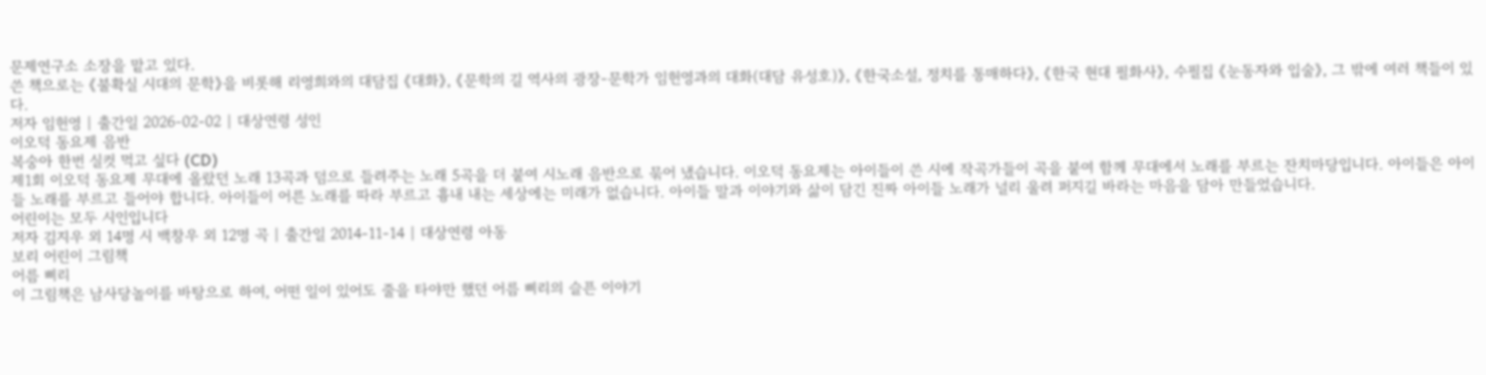문제연구소 소장을 맡고 있다.
쓴 책으로는 《불확실 시대의 문학》을 비롯해 리영희와의 대담집 《대화》, 《문학의 길 역사의 광장-문학가 임헌영과의 대화(대담 유성호)》, 《한국소설, 정치를 통매하다》, 《한국 현대 필화사》, 수필집 《눈동자와 입술》, 그 밖에 여러 책들이 있다.
저자 임헌영 | 출간일 2026-02-02 | 대상연령 성인
이오덕 동요제 음반
복숭아 한번 실컷 먹고 싶다 (CD)
제1회 이오덕 동요제 무대에 올랐던 노래 13곡과 덤으로 들려주는 노래 5곡을 더 붙여 시노래 음반으로 묶어 냈습니다. 이오덕 동요제는 아이들이 쓴 시에 작곡가들이 곡을 붙여 함께 무대에서 노래를 부르는 잔치마당입니다. 아이들은 아이들 노래를 부르고 들어야 합니다. 아이들이 어른 노래를 따라 부르고 흉내 내는 세상에는 미래가 없습니다. 아이들 말과 이야기와 삶이 담긴 진짜 아이들 노래가 널리 울려 퍼지길 바라는 마음을 담아 만들었습니다.
어린이는 모두 시인입니다
저자 김지우 외 14명 시 백창우 외 12명 곡 | 출간일 2014-11-14 | 대상연령 아동
보리 어린이 그림책
어름 삐리
이 그림책은 남사당놀이를 바탕으로 하여, 어떤 일이 있어도 줄을 타야만 했던 어름 삐리의 슬픈 이야기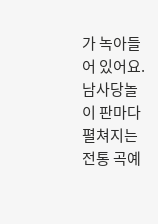가 녹아들어 있어요. 남사당놀이 판마다 펼쳐지는 전통 곡예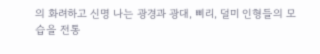의 화려하고 신명 나는 광경과 광대, 삐리, 덜미 인형들의 모습을 전통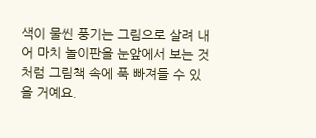색이 물씬 풍기는 그림으로 살려 내어 마치 놀이판을 눈앞에서 보는 것처럼 그림책 속에 푹 빠져들 수 있을 거예요.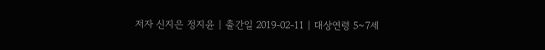저자 신지은 정지윤 | 출간일 2019-02-11 | 대상연령 5~7세